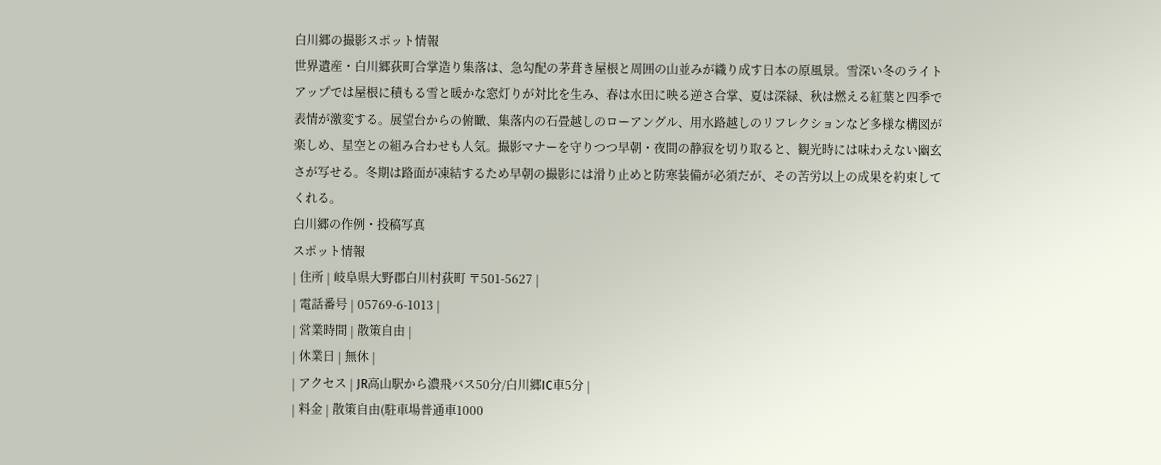白川郷の撮影スポット情報
世界遺産・白川郷荻町合掌造り集落は、急勾配の茅葺き屋根と周囲の山並みが織り成す日本の原風景。雪深い冬のライトアップでは屋根に積もる雪と暖かな窓灯りが対比を生み、春は水田に映る逆さ合掌、夏は深緑、秋は燃える紅葉と四季で表情が激変する。展望台からの俯瞰、集落内の石畳越しのローアングル、用水路越しのリフレクションなど多様な構図が楽しめ、星空との組み合わせも人気。撮影マナーを守りつつ早朝・夜間の静寂を切り取ると、観光時には味わえない幽玄さが写せる。冬期は路面が凍結するため早朝の撮影には滑り止めと防寒装備が必須だが、その苦労以上の成果を約束してくれる。
白川郷の作例・投稿写真
スポット情報
| 住所 | 岐阜県大野郡白川村荻町 〒501-5627 |
| 電話番号 | 05769-6-1013 |
| 営業時間 | 散策自由 |
| 休業日 | 無休 |
| アクセス | JR高山駅から濃飛バス50分/白川郷IC車5分 |
| 料金 | 散策自由(駐車場普通車1000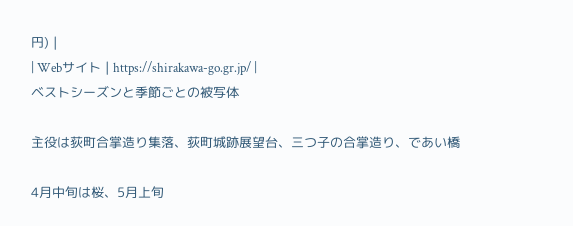円) |
| Webサイト | https://shirakawa-go.gr.jp/ |
ベストシーズンと季節ごとの被写体

主役は荻町合掌造り集落、荻町城跡展望台、三つ子の合掌造り、であい橋

4月中旬は桜、5月上旬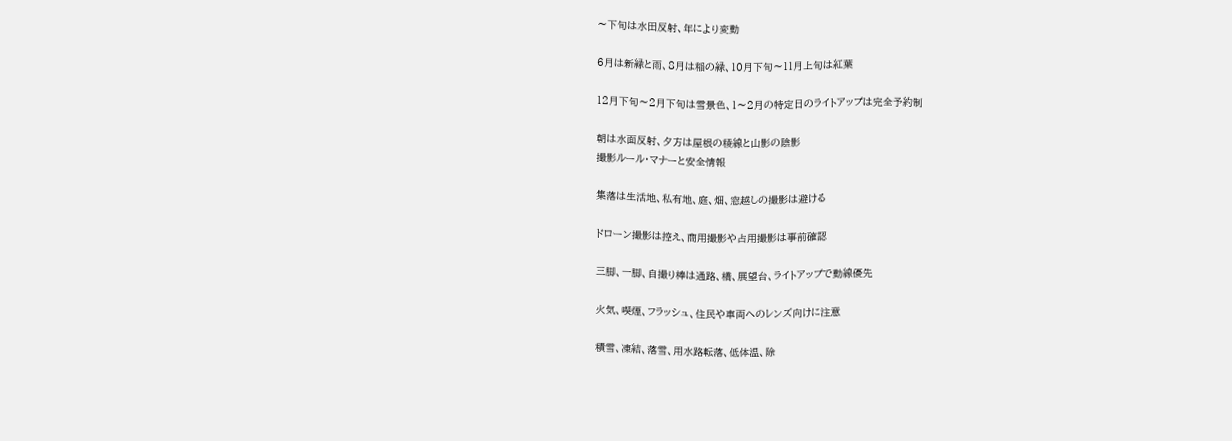〜下旬は水田反射、年により変動

6月は新緑と雨、8月は稲の緑、10月下旬〜11月上旬は紅葉

12月下旬〜2月下旬は雪景色、1〜2月の特定日のライトアップは完全予約制

朝は水面反射、夕方は屋根の稜線と山影の陰影
撮影ルール・マナーと安全情報

集落は生活地、私有地、庭、畑、窓越しの撮影は避ける

ドローン撮影は控え、商用撮影や占用撮影は事前確認

三脚、一脚、自撮り棒は通路、橋、展望台、ライトアップで動線優先

火気、喫煙、フラッシュ、住民や車両へのレンズ向けに注意

積雪、凍結、落雪、用水路転落、低体温、除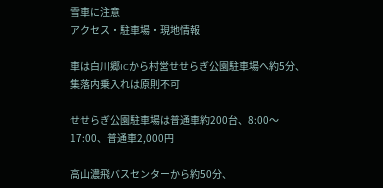雪車に注意
アクセス・駐車場・現地情報

車は白川郷ICから村営せせらぎ公園駐車場へ約5分、集落内乗入れは原則不可

せせらぎ公園駐車場は普通車約200台、8:00〜17:00、普通車2,000円

高山濃飛バスセンターから約50分、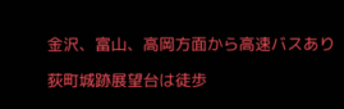金沢、富山、高岡方面から高速バスあり

荻町城跡展望台は徒歩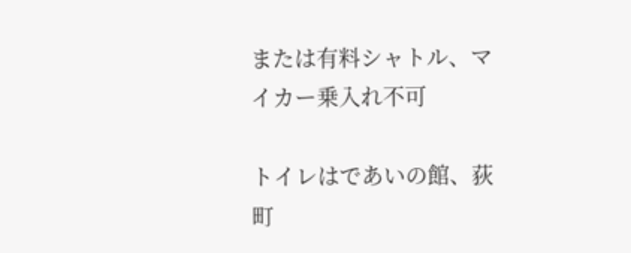または有料シャトル、マイカー乗入れ不可

トイレはであいの館、荻町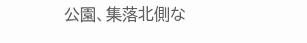公園、集落北側な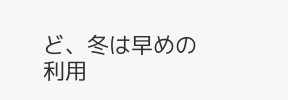ど、冬は早めの利用